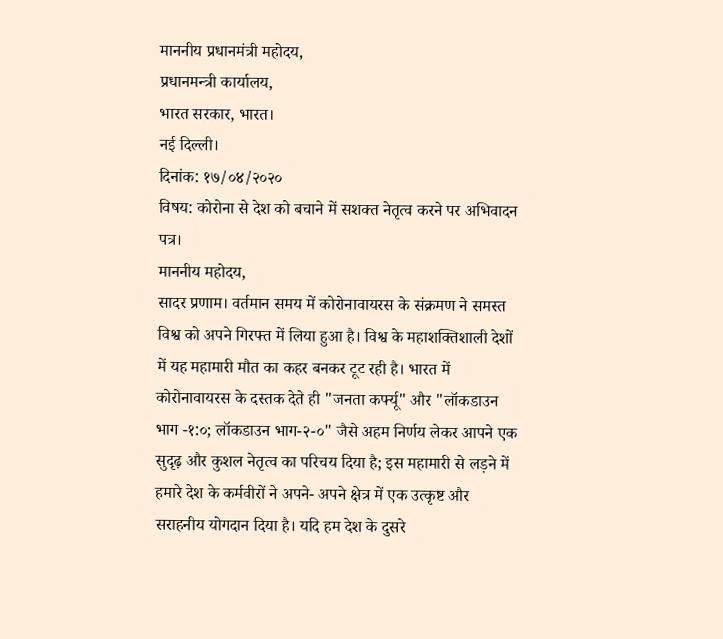माननीय प्रधानमंत्री महोदय,
प्रधानमन्त्री कार्यालय,
भारत सरकार, भारत।
नई दिल्ली।
दिनांक: १७/०४/२०२०
विषय: कोरोना से देश को बचाने में सशक्त नेतृत्व करने पर अभिवादन पत्र।
माननीय महोदय,
सादर प्रणाम। वर्तमान समय में कोरोनावायरस के संक्रमण ने समस्त विश्व को अपने गिरफ्त में लिया हुआ है। विश्व के महाशक्तिशाली देशों में यह महामारी मौत का कहर बनकर टूट रही है। भारत में कोरोनावायरस के दस्तक देते ही "जनता कर्फ्यू" और "लॉकडाउन भाग -१:०; लॉकडाउन भाग-२-०" जैसे अहम निर्णय लेकर आपने एक सुदृढ़ और कुशल नेतृत्व का परिचय दिया है; इस महामारी से लड़ने में हमारे देश के कर्मवीरों ने अपने- अपने क्षेत्र में एक उत्कृष्ट और सराहनीय योगदान दिया है। यदि हम देश के दुसरे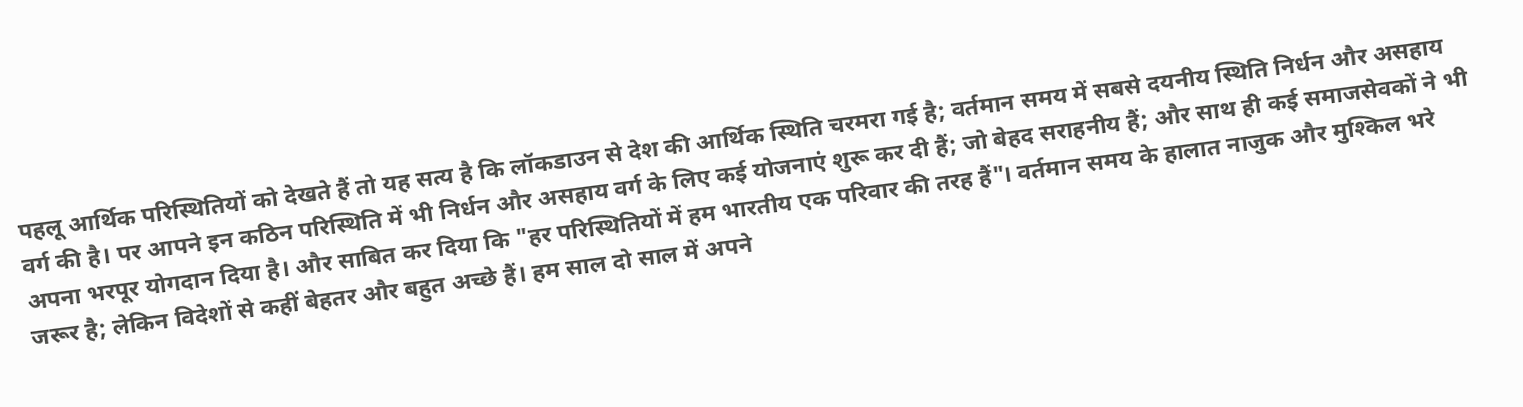पहलू आर्थिक परिस्थितियों को देखते हैं तो यह सत्य है कि लॉकडाउन से देश की आर्थिक स्थिति चरमरा गई है; वर्तमान समय में सबसे दयनीय स्थिति निर्धन और असहाय वर्ग की है। पर आपने इन कठिन परिस्थिति में भी निर्धन और असहाय वर्ग के लिए कई योजनाएं शुरू कर दी हैं; जो बेहद सराहनीय हैं; और साथ ही कई समाजसेवकों ने भी अपना भरपूर योगदान दिया है। और साबित कर दिया कि "हर परिस्थितियों में हम भारतीय एक परिवार की तरह हैं"। वर्तमान समय के हालात नाजुक और मुश्किल भरे जरूर है; लेकिन विदेशों से कहीं बेहतर और बहुत अच्छे हैं। हम साल दो साल में अपने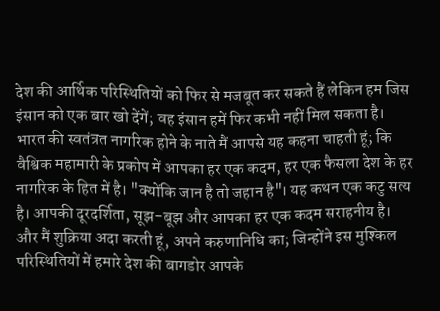देश की आर्थिक परिस्थितियों को फिर से मजबूत कर सकते हैं लेकिन हम जिस इंसान को एक बार खो देंगें; वह इंसान हमें फिर कभी नहीं मिल सकता है। भारत की स्वतंत्रत नागरिक होने के नाते मैं आपसे यह कहना चाहती हूं; कि वैश्विक महामारी के प्रकोप में आपका हर एक कदम, हर एक फैसला देश के हर नागरिक के हित में है। "क्योंकि जान है तो जहान है"। यह कथन एक कटु सत्य है। आपकी दूरदर्शिता, सूझ-बूझ और आपका हर एक कदम सराहनीय है। और मैं शुक्रिया अदा करती हूं, अपने करुणानिधि का; जिन्होंने इस मुश्किल परिस्थितियों में हमारे देश की बागडोर आपके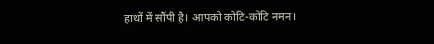हाथों में सौंपी है। आपको कोटि-कोटि नमन।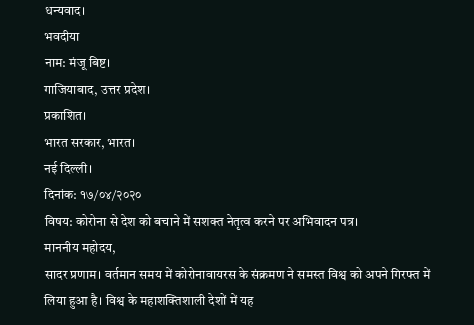धन्यवाद।
भवदीया
नाम: मंजू बिष्ट।
गाजियाबाद, उत्तर प्रदेश।
प्रकाशित।
भारत सरकार, भारत।
नई दिल्ली।
दिनांक: १७/०४/२०२०
विषय: कोरोना से देश को बचाने में सशक्त नेतृत्व करने पर अभिवादन पत्र।
माननीय महोदय,
सादर प्रणाम। वर्तमान समय में कोरोनावायरस के संक्रमण ने समस्त विश्व को अपने गिरफ्त में लिया हुआ है। विश्व के महाशक्तिशाली देशों में यह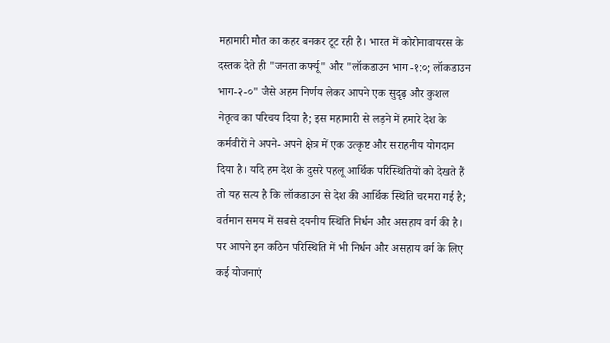महामारी मौत का कहर बनकर टूट रही है। भारत में कोरोनावायरस के दस्तक देते ही "जनता कर्फ्यू" और "लॉकडाउन भाग -१:०; लॉकडाउन भाग-२-०" जैसे अहम निर्णय लेकर आपने एक सुदृढ़ और कुशल नेतृत्व का परिचय दिया है; इस महामारी से लड़ने में हमारे देश के कर्मवीरों ने अपने- अपने क्षेत्र में एक उत्कृष्ट और सराहनीय योगदान दिया है। यदि हम देश के दुसरे पहलू आर्थिक परिस्थितियों को देखते हैं तो यह सत्य है कि लॉकडाउन से देश की आर्थिक स्थिति चरमरा गई है; वर्तमान समय में सबसे दयनीय स्थिति निर्धन और असहाय वर्ग की है। पर आपने इन कठिन परिस्थिति में भी निर्धन और असहाय वर्ग के लिए कई योजनाएं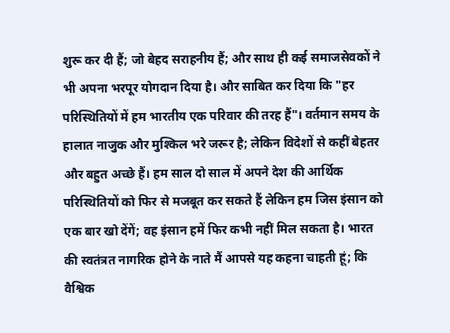शुरू कर दी हैं; जो बेहद सराहनीय हैं; और साथ ही कई समाजसेवकों ने भी अपना भरपूर योगदान दिया है। और साबित कर दिया कि "हर परिस्थितियों में हम भारतीय एक परिवार की तरह हैं"। वर्तमान समय के हालात नाजुक और मुश्किल भरे जरूर है; लेकिन विदेशों से कहीं बेहतर और बहुत अच्छे हैं। हम साल दो साल में अपने देश की आर्थिक परिस्थितियों को फिर से मजबूत कर सकते हैं लेकिन हम जिस इंसान को एक बार खो देंगें; वह इंसान हमें फिर कभी नहीं मिल सकता है। भारत की स्वतंत्रत नागरिक होने के नाते मैं आपसे यह कहना चाहती हूं; कि वैश्विक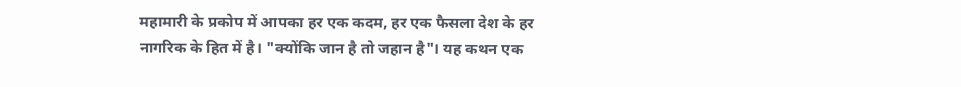महामारी के प्रकोप में आपका हर एक कदम, हर एक फैसला देश के हर नागरिक के हित में है। "क्योंकि जान है तो जहान है"। यह कथन एक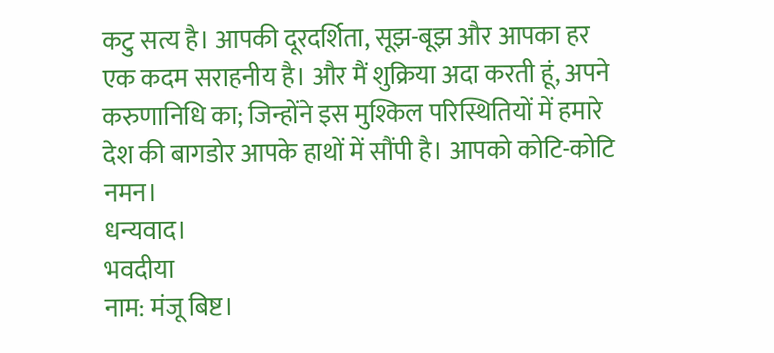कटु सत्य है। आपकी दूरदर्शिता, सूझ-बूझ और आपका हर एक कदम सराहनीय है। और मैं शुक्रिया अदा करती हूं, अपने करुणानिधि का; जिन्होंने इस मुश्किल परिस्थितियों में हमारे देश की बागडोर आपके हाथों में सौंपी है। आपको कोटि-कोटि नमन।
धन्यवाद।
भवदीया
नाम: मंजू बिष्ट।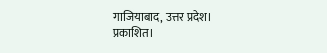गाजियाबाद, उत्तर प्रदेश।
प्रकाशित।